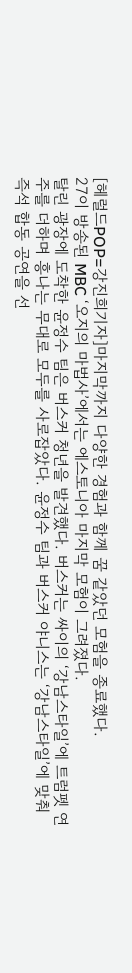[헤럴드POP=강진희기자]마지막까지 다양한 경험과 함께 꿈 같았던 모험을 종료했다.
27이 방송된 MBC ‘오지의 마법사’에서는 에스토니아 마지막 모험이 그려졌다.
탈린 광장에 도착한 윤정수 팀은 버스커 청년을 발견했다. 버스커는 싸이의 ‘강남스타일’에 트럼펫 연주를 더하며 흥나는 무대로 모두를 사로잡았다. 윤정수 팀과 버스커 야니스는 ‘강남스타일’에 맞춰 즉석 합동 공연을 선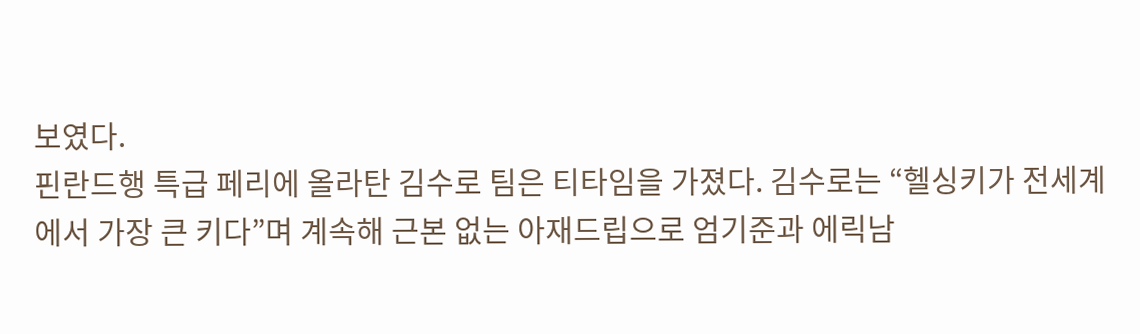보였다.
핀란드행 특급 페리에 올라탄 김수로 팀은 티타임을 가졌다. 김수로는 “헬싱키가 전세계에서 가장 큰 키다”며 계속해 근본 없는 아재드립으로 엄기준과 에릭남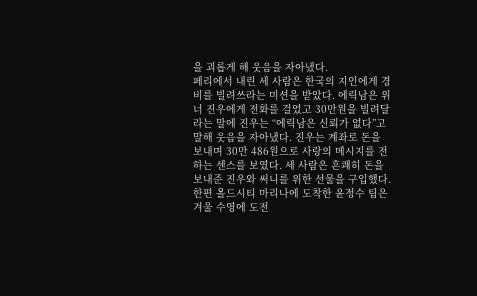을 괴롭게 해 웃음을 자아냈다.
페리에서 내린 세 사람은 한국의 지인에게 경비를 빌려쓰라는 미션을 받았다. 에릭남은 위너 진우에게 전화를 걸었고 30만원을 빌려달라는 말에 진우는 “에릭남은 신뢰가 없다”고 말해 웃음을 자아냈다. 진우는 계좌로 돈을 보내며 30만 486원으로 사랑의 메시지를 전하는 센스를 보였다. 세 사람은 흔쾌히 돈을 보내준 진우와 써니를 위한 선물을 구입했다.
한편 올드시티 마리나에 도착한 윤정수 팀은 겨울 수영에 도전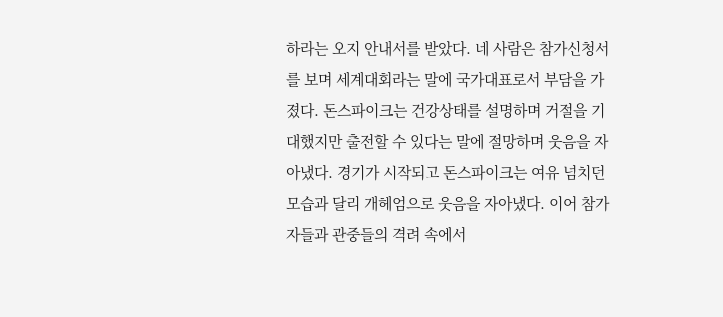하라는 오지 안내서를 받았다. 네 사람은 참가신청서를 보며 세계대회라는 말에 국가대표로서 부담을 가졌다. 돈스파이크는 건강상태를 설명하며 거절을 기대했지만 출전할 수 있다는 말에 절망하며 웃음을 자아냈다. 경기가 시작되고 돈스파이크는 여유 넘치던 모습과 달리 개헤엄으로 웃음을 자아냈다. 이어 참가자들과 관중들의 격려 속에서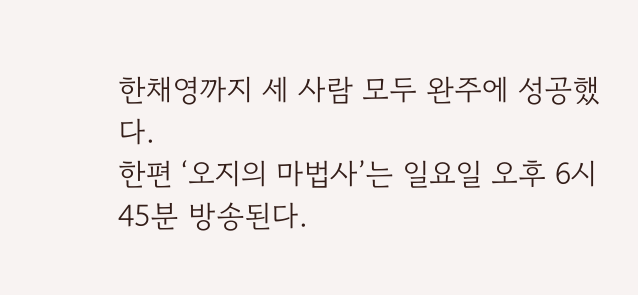한채영까지 세 사람 모두 완주에 성공했다.
한편 ‘오지의 마법사’는 일요일 오후 6시 45분 방송된다.